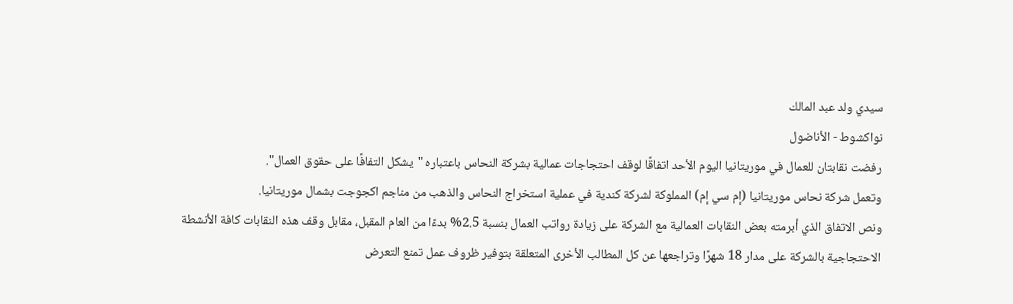سيدي ولد عبد المالك
نواكشوط - الأناضول
رفضت نقابتان للعمال في موريتانيا اليوم الأحد اتفاقًا لوقف احتجاجات عمالية بشركة النحاس باعتباره "يشكل التفافًا على حقوق العمال".
وتعمل شركة نحاس موريتانيا (إم سي إم) المملوكة لشركة كندية في عملية استخراج النحاس والذهب من مناجم اكجوجت بشمال موريتانيا.
ونص الاتفاق الذي أبرمته بعض النقابات العمالية مع الشركة على زيادة رواتب العمال بنسبة 2.5% بدءًا من العام المقبل، مقابل وقف هذه النقابات كافة الأنشطة الاحتجاجية بالشركة على مدار 18 شهرًا وتراجعها عن كل المطالب الأخرى المتعلقة بتوفير ظروف عمل تمنع التعرض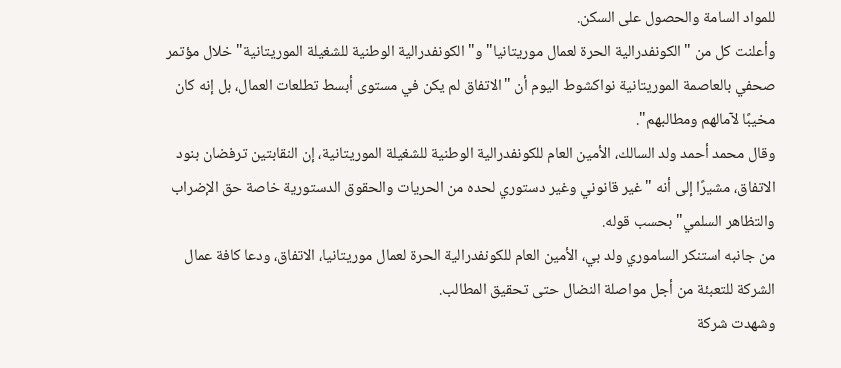للمواد السامة والحصول على السكن.
وأعلنت كل من "الكونفدرالية الحرة لعمال موريتانيا" و"الكونفدرالية الوطنية للشغيلة الموريتانية" خلال مؤتمر صحفي بالعاصمة الموريتانية نواكشوط اليوم أن "الاتفاق لم يكن في مستوى أبسط تطلعات العمال، بل إنه كان مخيبًا لآمالهم ومطالبهم".
وقال محمد أحمد ولد السالك، الأمين العام للكونفدرالية الوطنية للشغيلة الموريتانية، إن النقابتين ترفضان بنود الاتفاق، مشيرًا إلى أنه "غير قانوني وغير دستوري لحده من الحريات والحقوق الدستورية خاصة حق الإضراب والتظاهر السلمي" بحسب قوله.
من جانبه استنكر الساموري ولد بي، الأمين العام للكونفدرالية الحرة لعمال موريتانيا، الاتفاق، ودعا كافة عمال الشركة للتعبئة من أجل مواصلة النضال حتى تحقيق المطالب.
وشهدت شركة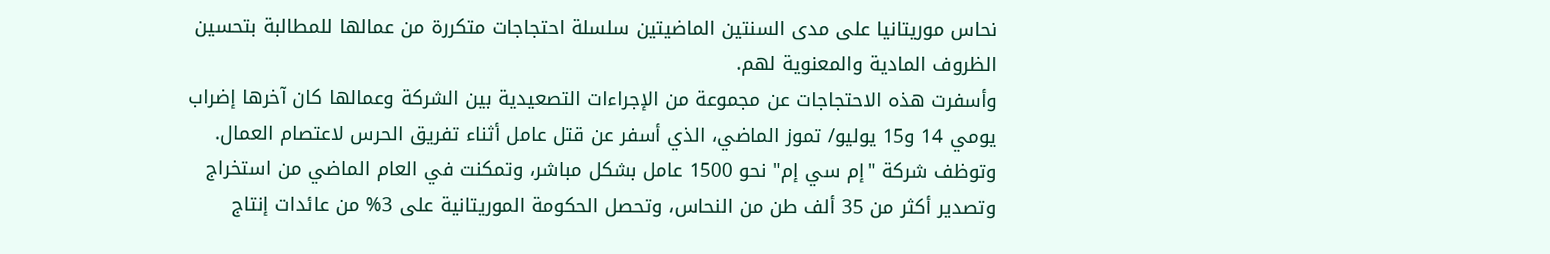نحاس موريتانيا على مدى السنتين الماضيتين سلسلة احتجاجات متكررة من عمالها للمطالبة بتحسين الظروف المادية والمعنوية لهم.
وأسفرت هذه الاحتجاجات عن مجموعة من الإجراءات التصعيدية بين الشركة وعمالها كان آخرها إضراب يومي 14 و15 يوليو/ تموز الماضي، الذي أسفر عن قتل عامل أثناء تفريق الحرس لاعتصام العمال.
وتوظف شركة "إم سي إم" نحو 1500 عامل بشكل مباشر، وتمكنت في العام الماضي من استخراج وتصدير أكثر من 35 ألف طن من النحاس، وتحصل الحكومة الموريتانية على 3% من عائدات إنتاج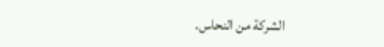الشركة من النحاس.